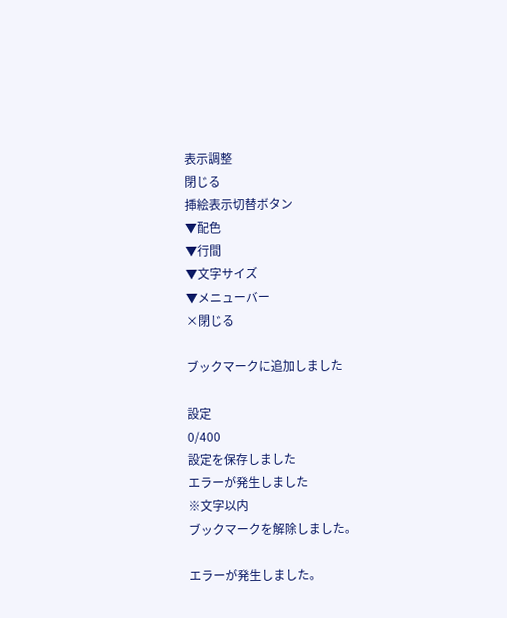表示調整
閉じる
挿絵表示切替ボタン
▼配色
▼行間
▼文字サイズ
▼メニューバー
×閉じる

ブックマークに追加しました

設定
0/400
設定を保存しました
エラーが発生しました
※文字以内
ブックマークを解除しました。

エラーが発生しました。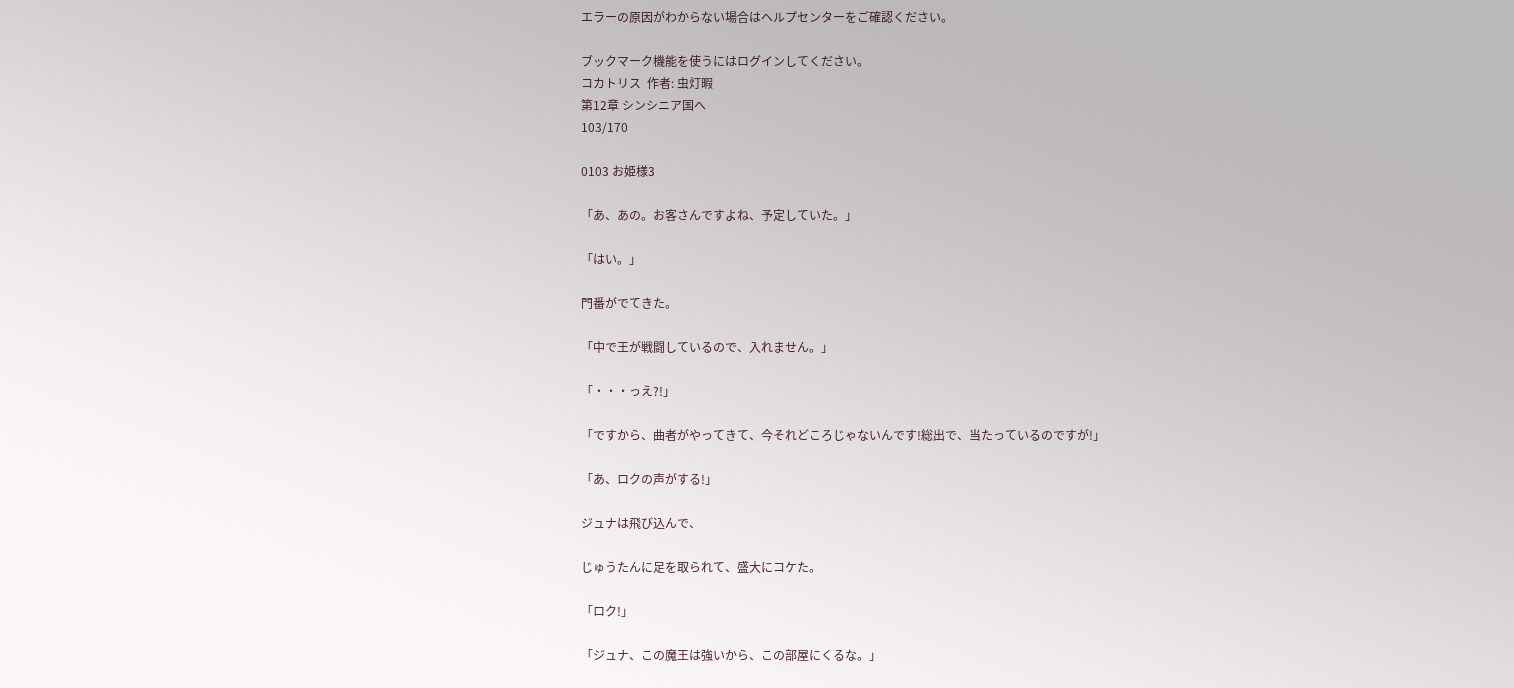エラーの原因がわからない場合はヘルプセンターをご確認ください。

ブックマーク機能を使うにはログインしてください。
コカトリス  作者: 虫灯暇
第12章 シンシニア国へ
103/170

0103 お姫様3

「あ、あの。お客さんですよね、予定していた。」

「はい。」

門番がでてきた。

「中で王が戦闘しているので、入れません。」

「・・・っえ?!」

「ですから、曲者がやってきて、今それどころじゃないんです!総出で、当たっているのですが!」

「あ、ロクの声がする!」

ジュナは飛び込んで、

じゅうたんに足を取られて、盛大にコケた。

「ロク!」

「ジュナ、この魔王は強いから、この部屋にくるな。」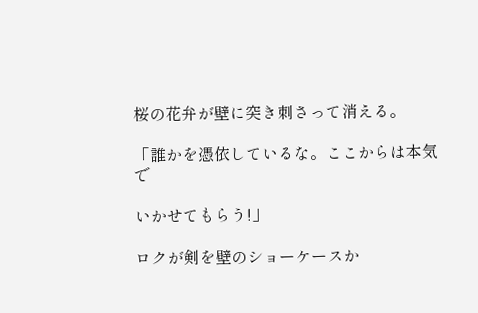桜の花弁が壁に突き刺さって消える。

「誰かを憑依しているな。ここからは本気で

いかせてもらう!」

ロクが剣を壁のショーケースか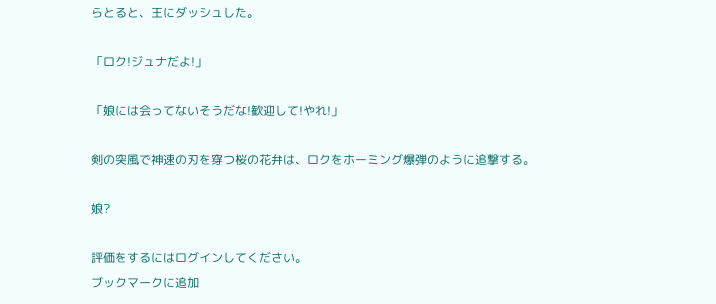らとると、王にダッシュした。

「ロク!ジュナだよ!」

「娘には会ってないそうだな!歓迎して!やれ!」

剣の突風で神速の刃を穿つ桜の花弁は、ロクをホーミング爆弾のように追撃する。

娘?

評価をするにはログインしてください。
ブックマークに追加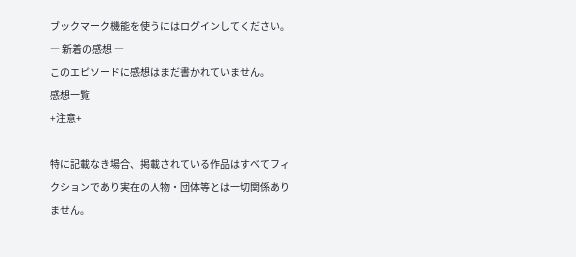ブックマーク機能を使うにはログインしてください。
― 新着の感想 ―
このエピソードに感想はまだ書かれていません。
感想一覧
+注意+

特に記載なき場合、掲載されている作品はすべてフィクションであり実在の人物・団体等とは一切関係ありません。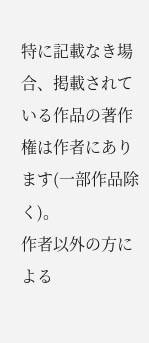特に記載なき場合、掲載されている作品の著作権は作者にあります(一部作品除く)。
作者以外の方による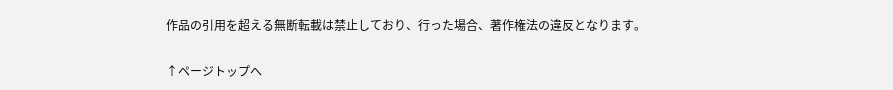作品の引用を超える無断転載は禁止しており、行った場合、著作権法の違反となります。

↑ページトップへ